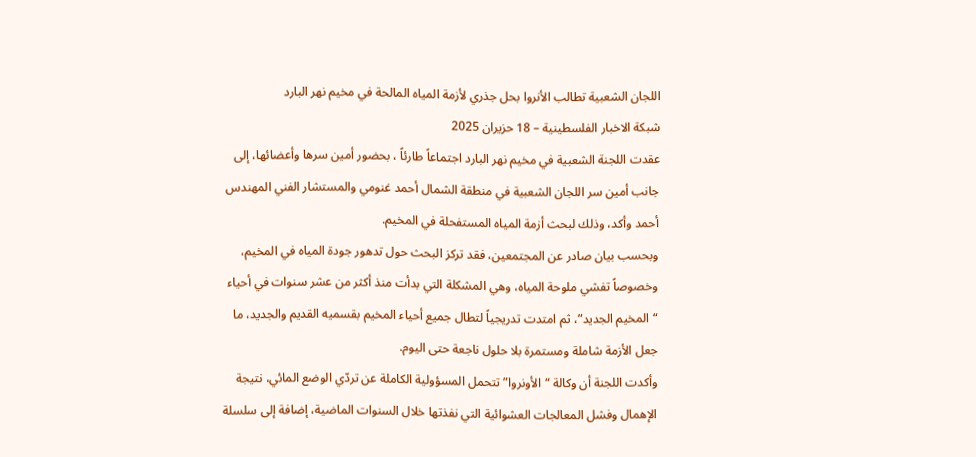اللجان الشعبية تطالب الأنروا بحل جذري لأزمة المياه المالحة في مخيم نهر البارد
شبكة الاخبار الفلسطينية – 18 حزيران 2025
عقدت اللجنة الشعبية في مخيم نهر البارد اجتماعاً طارئاً ، بحضور أمين سرها وأعضائها، إلى جانب أمين سر اللجان الشعبية في منطقة الشمال أحمد غنومي والمستشار الفني المهندس أحمد وأكد، وذلك لبحث أزمة المياه المستفحلة في المخيم.
وبحسب بيان صادر عن المجتمعين، فقد تركز البحث حول تدهور جودة المياه في المخيم، وخصوصاً تفشي ملوحة المياه، وهي المشكلة التي بدأت منذ أكثر من عشر سنوات في أحياء “المخيم الجديد”، ثم امتدت تدريجياً لتطال جميع أحياء المخيم بقسميه القديم والجديد، ما جعل الأزمة شاملة ومستمرة بلا حلول ناجعة حتى اليوم.
وأكدت اللجنة أن وكالة “الأونروا” تتحمل المسؤولية الكاملة عن تردّي الوضع المائي، نتيجة الإهمال وفشل المعالجات العشوائية التي نفذتها خلال السنوات الماضية، إضافة إلى سلسلة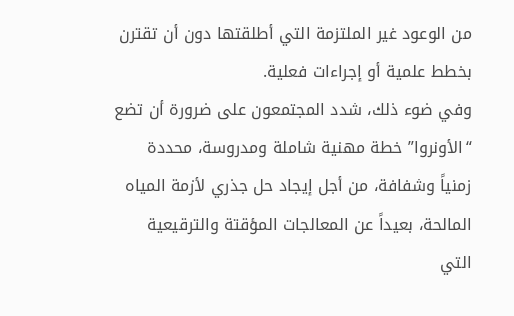من الوعود غير الملتزمة التي أطلقتها دون أن تقترن بخطط علمية أو إجراءات فعلية.
وفي ضوء ذلك، شدد المجتمعون على ضرورة أن تضع “الأونروا” خطة مهنية شاملة ومدروسة، محددة زمنياً وشفافة، من أجل إيجاد حل جذري لأزمة المياه المالحة، بعيداً عن المعالجات المؤقتة والترقيعية التي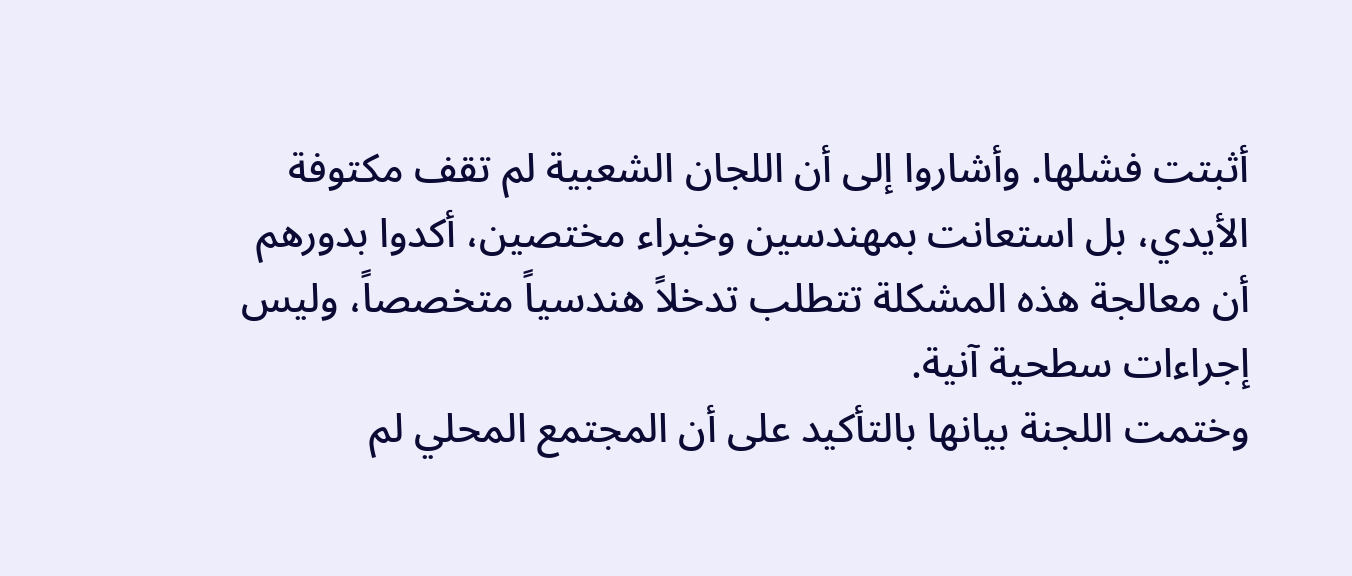أثبتت فشلها. وأشاروا إلى أن اللجان الشعبية لم تقف مكتوفة الأيدي، بل استعانت بمهندسين وخبراء مختصين، أكدوا بدورهم أن معالجة هذه المشكلة تتطلب تدخلاً هندسياً متخصصاً، وليس إجراءات سطحية آنية.
وختمت اللجنة بيانها بالتأكيد على أن المجتمع المحلي لم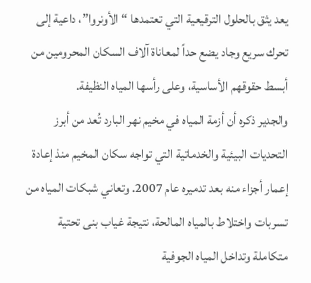يعد يثق بالحلول الترقيعية التي تعتمدها “الأونروا”، داعية إلى تحرك سريع وجاد يضع حداً لمعاناة آلاف السكان المحرومين من أبسط حقوقهم الأساسية، وعلى رأسها المياه النظيفة.
والجدير ذكره أن أزمة المياه في مخيم نهر البارد تُعد من أبرز التحديات البيئية والخدماتية التي تواجه سكان المخيم منذ إعادة إعمار أجزاء منه بعد تدميره عام 2007. وتعاني شبكات المياه من تسربات واختلاط بالمياه المالحة، نتيجة غياب بنى تحتية متكاملة وتداخل المياه الجوفية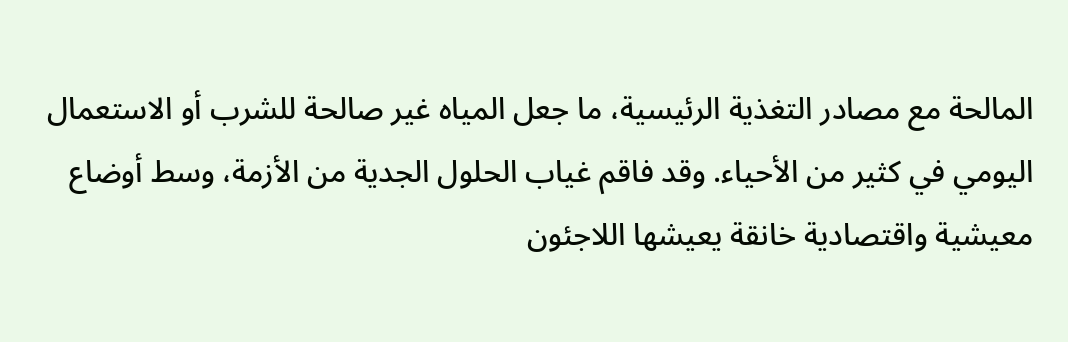المالحة مع مصادر التغذية الرئيسية، ما جعل المياه غير صالحة للشرب أو الاستعمال اليومي في كثير من الأحياء. وقد فاقم غياب الحلول الجدية من الأزمة، وسط أوضاع معيشية واقتصادية خانقة يعيشها اللاجئون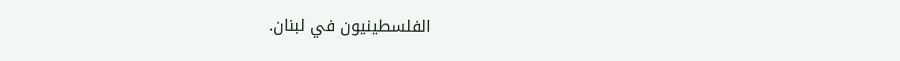الفلسطينيون في لبنان.